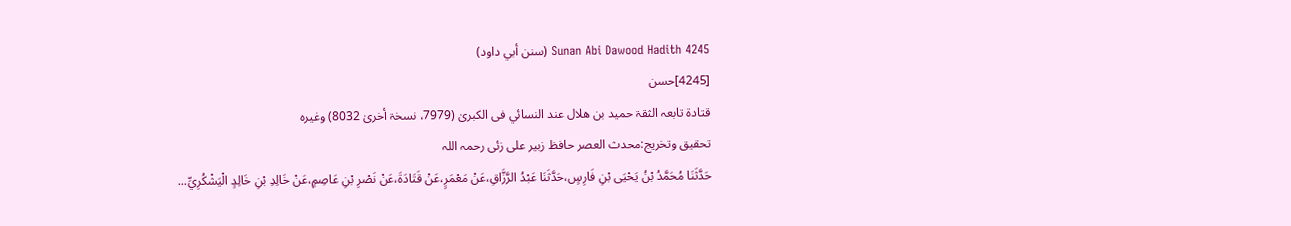Sunan Abi Dawood Hadith 4245 (سنن أبي داود)
[4245]حسن
قتادۃ تابعہ الثقۃ حمید بن ھلال عند النسائي فی الکبریٰ (7979، نسخۃ أخریٰ 8032) وغیرہ
تحقیق وتخریج:محدث العصر حافظ زبیر علی زئی رحمہ اللہ
حَدَّثَنَا مُحَمَّدُ بْنُ يَحْيَی بْنِ فَارِسٍ،حَدَّثَنَا عَبْدُ الرَّزَّاقِ،عَنْ مَعْمَرٍ،عَنْ قَتَادَةَ،عَنْ نَصْرِ بْنِ عَاصِمٍ،عَنْ خَالِدِ بْنِ خَالِدٍ الْيَشْكُرِيِّ...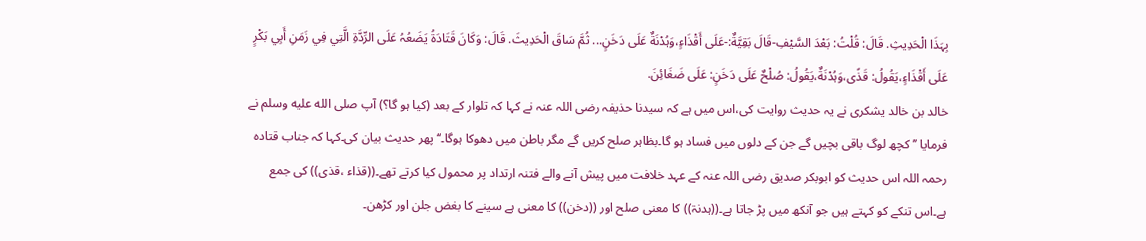بِہَذَا الْحَدِيثِ. قَالَ: قُلْتُ: بَعْدَ السَّيْفِ-قَالَ بَقِيَّةٌ:-عَلَی أَقْذَاءٍ،وَہُدْنَةٌ عَلَی دَخَنٍ... ثُمَّ سَاقَ الْحَدِيثَ. قَالَ: وَكَانَ قَتَادَةُ يَضَعُہُ عَلَی الرِّدَّةِ الَّتِي فِي زَمَنِ أَبِي بَكْرٍ عَلَی أَقْذَاءٍ،يَقُولُ: قَذًی،وَہُدْنَةٌ،يَقُولُ: صُلْحٌ عَلَی دَخَنٍ: عَلَی ضَغَائِنَ.
خالد بن خالد یشکری نے یہ حدیث روایت کی،اس میں ہے کہ سیدنا حذیفہ رضی اللہ عنہ نے کہا کہ تلوار کے بعد (کیا ہو گا؟) آپ صلى الله عليه وسلم نے فرمایا ’’کچھ لوگ باقی بچیں گے جن کے دلوں میں فساد ہو گا۔بظاہر صلح کریں گے مگر باطن میں دھوکا ہوگا۔‘‘ پھر حدیث بیان کی۔کہا کہ جناب قتادہ رحمہ اللہ اس حدیث کو ابوبکر صدیق رضی اللہ عنہ کے عہد خلافت میں پیش آنے والے فتنہ ارتداد پر محمول کیا کرتے تھے۔((قذاء ،قذی)) کی جمع ہے۔اس تنکے کو کہتے ہیں جو آنکھ میں پڑ جاتا ہے۔((ہدنۃ)) کا معنی صلح اور ((دخن)) کا معنی ہے سینے کا بغض جلن اور کڑھن۔